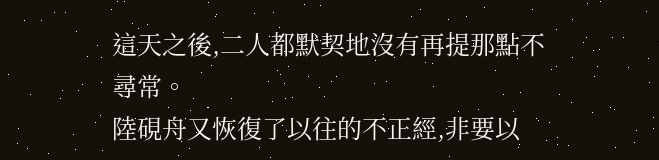這天之後,二人都默契地沒有再提那點不尋常。
陸硯舟又恢復了以往的不正經,非要以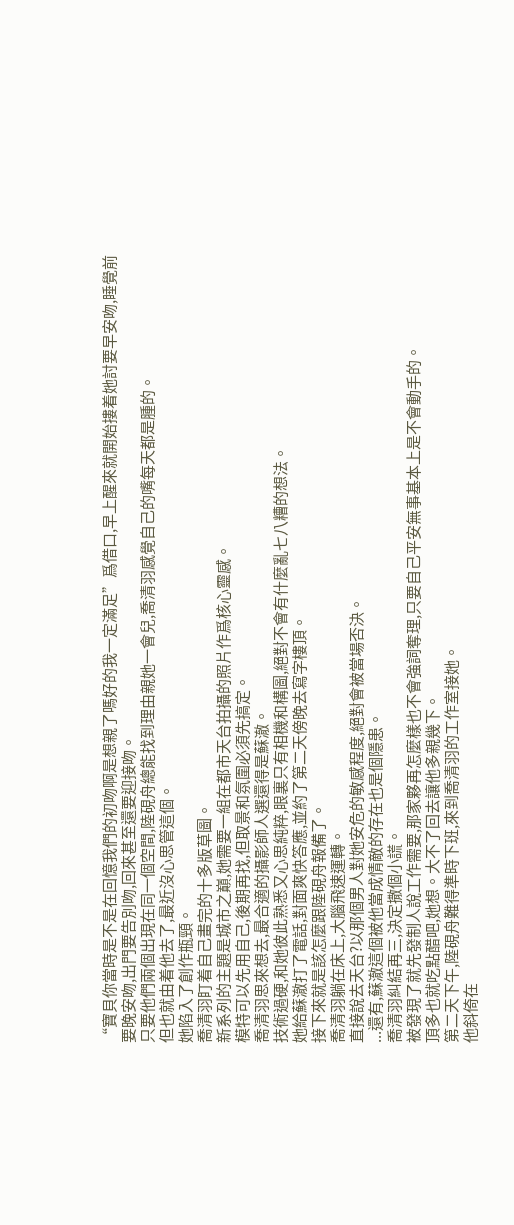“寶貝你當時是不是在回憶我們的初吻啊是想親了嗎好的我一定滿足”爲借口,早上醒來就開始摟着她討要早安吻,睡覺前要晚安吻,出門要告別吻,回來甚至還要迎接吻。
只要他們兩個出現在同一個空間,陸硯舟總能找到理由親她一會兒,喬清羽感覺自己的嘴每天都是腫的。
但也就由着他去了,最近沒心思管這個。
她陷入了創作瓶頸。
喬清羽盯着自己畫完的十多版草圖。
新系列的主題是城市之巔,她需要一組在都市天台拍攝的照片作爲核心靈感。
模特可以先用自己,後期再找,但取景和氛圍必須先搞定。
喬清羽思來想去,最合適的攝影師人選還得是蘇澈。
技術過硬,和她彼此熟悉又心思純粹,眼裏只有相機和構圖,絕對不會有什麼亂七八糟的想法。
她給蘇澈打了電話,對面爽快答應,並約了第二天傍晚去寫字樓頂。
接下來就是該怎麼跟陸硯舟報備了。
喬清羽躺在床上,大腦飛速運轉。
直接說去天台?以那個男人對她安危的敏感程度,絕對會被當場否決。
...還有,蘇澈這個被他當成情敵的存在也是個隱患。
喬清羽糾結再三,決定撒個小謊。
被發現了就先發制人說工作需要,那家夥再怎麼樣也不會強詞奪理,只要自己平安無事基本上是不會動手的。
頂多也就吃點醋吧,她想。大不了回去讓他多親幾下。
第二天下午,陸硯舟難得準時下班,來到喬清羽的工作室接她。
他斜倚在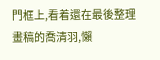門框上,看着還在最後整理畫稿的喬清羽,懶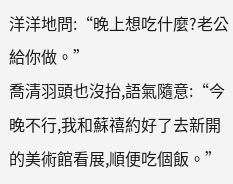洋洋地問:“晚上想吃什麼?老公給你做。”
喬清羽頭也沒抬,語氣隨意:“今晚不行,我和蘇禧約好了去新開的美術館看展,順便吃個飯。”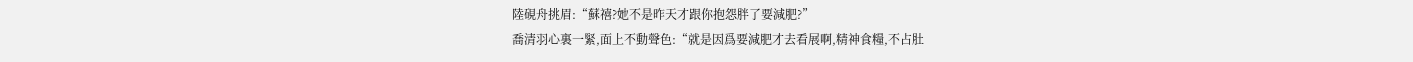陸硯舟挑眉:“蘇禧?她不是昨天才跟你抱怨胖了要減肥?”
喬清羽心裏一緊,面上不動聲色:“就是因爲要減肥才去看展啊,精神食糧,不占肚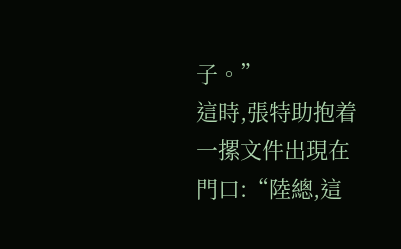子。”
這時,張特助抱着一摞文件出現在門口:“陸總,這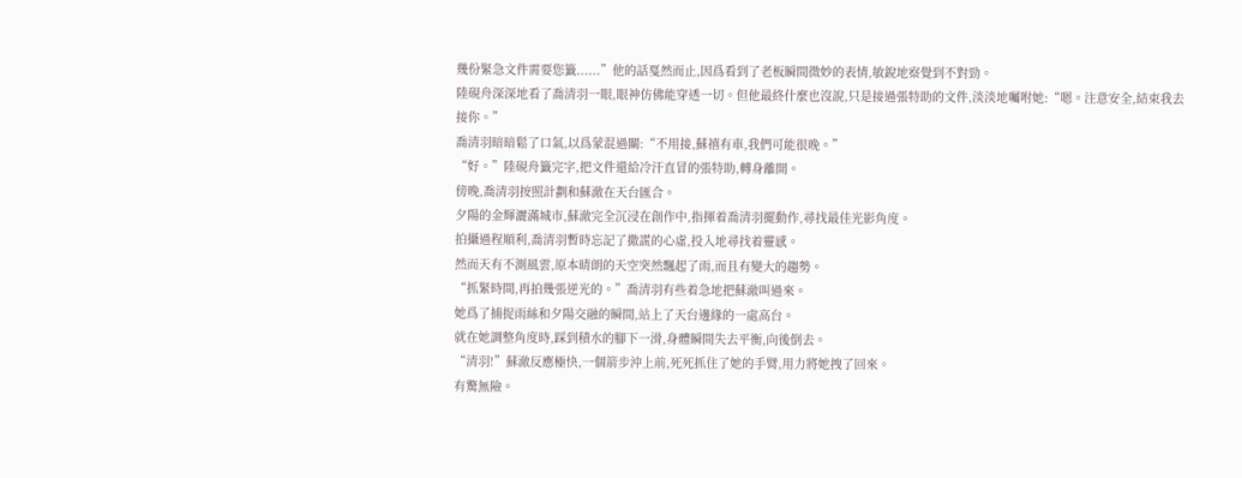幾份緊急文件需要您籤......”他的話戛然而止,因爲看到了老板瞬間微妙的表情,敏銳地察覺到不對勁。
陸硯舟深深地看了喬清羽一眼,眼神仿佛能穿透一切。但他最終什麼也沒說,只是接過張特助的文件,淡淡地囑咐她:“嗯。注意安全,結束我去接你。”
喬清羽暗暗鬆了口氣,以爲蒙混過關:“不用接,蘇禧有車,我們可能很晚。”
“好。”陸硯舟籤完字,把文件還給冷汗直冒的張特助,轉身離開。
傍晚,喬清羽按照計劃和蘇澈在天台匯合。
夕陽的金輝灑滿城市,蘇澈完全沉浸在創作中,指揮着喬清羽擺動作,尋找最佳光影角度。
拍攝過程順利,喬清羽暫時忘記了撒謊的心虛,投入地尋找着靈感。
然而天有不測風雲,原本晴朗的天空突然飄起了雨,而且有變大的趨勢。
“抓緊時間,再拍幾張逆光的。”喬清羽有些着急地把蘇澈叫過來。
她爲了捕捉雨絲和夕陽交融的瞬間,站上了天台邊緣的一處高台。
就在她調整角度時,踩到積水的腳下一滑,身體瞬間失去平衡,向後倒去。
“清羽!”蘇澈反應極快,一個箭步沖上前,死死抓住了她的手臂,用力將她拽了回來。
有驚無險。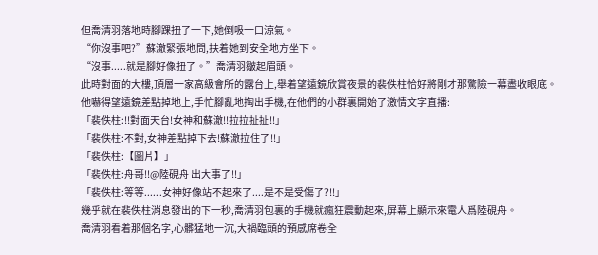但喬清羽落地時腳踝扭了一下,她倒吸一口涼氣。
“你沒事吧?”蘇澈緊張地問,扶着她到安全地方坐下。
“沒事.....就是腳好像扭了。”喬清羽皺起眉頭。
此時對面的大樓,頂層一家高級會所的露台上,舉着望遠鏡欣賞夜景的裴佚柱恰好將剛才那驚險一幕盡收眼底。
他嚇得望遠鏡差點掉地上,手忙腳亂地掏出手機,在他們的小群裏開始了激情文字直播:
「裴佚柱:!!對面天台!女神和蘇澈!!拉拉扯扯!!」
「裴佚柱:不對,女神差點掉下去!蘇澈拉住了!!」
「裴佚柱:【圖片】」
「裴佚柱:舟哥!!@陸硯舟 出大事了!!」
「裴佚柱:等等......女神好像站不起來了....是不是受傷了?!!」
幾乎就在裴佚柱消息發出的下一秒,喬清羽包裏的手機就瘋狂震動起來,屏幕上顯示來電人爲陸硯舟。
喬清羽看着那個名字,心髒猛地一沉,大禍臨頭的預感席卷全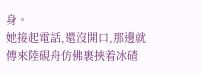身。
她接起電話,還沒開口,那邊就傳來陸硯舟仿佛裹挾着冰碴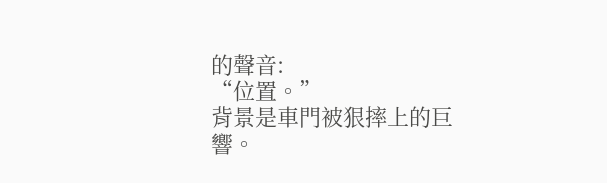的聲音:
“位置。”
背景是車門被狠摔上的巨響。